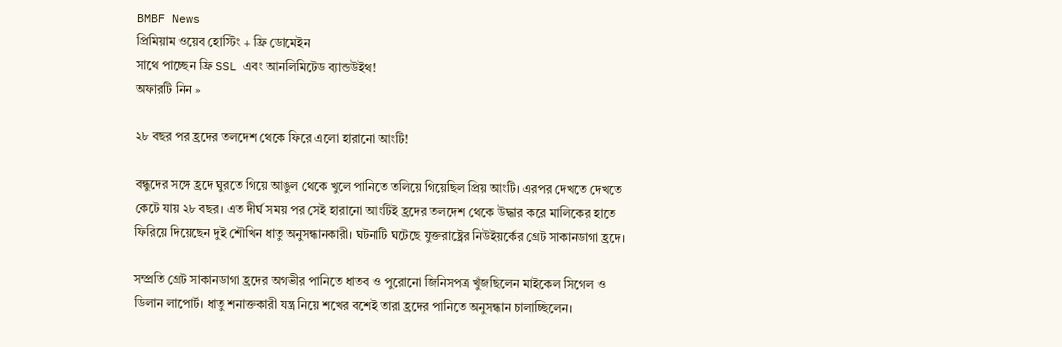BMBF News
প্রিমিয়াম ওয়েব হোস্টিং + ফ্রি ডোমেইন
সাথে পাচ্ছেন ফ্রি SSL এবং আনলিমিটেড ব্যান্ডউইথ!
অফারটি নিন »

২৮ বছর পর হ্রদের তলদেশ থেকে ফিরে এলো হারানো আংটি!

বন্ধুদের সঙ্গে হ্রদে ঘুরতে গিয়ে আঙুল থেকে খুলে পানিতে তলিয়ে গিয়েছিল প্রিয় আংটি। এরপর দেখতে দেখতে কেটে যায় ২৮ বছর। এত দীর্ঘ সময় পর সেই হারানো আংটিই হ্রদের তলদেশ থেকে উদ্ধার করে মালিকের হাতে ফিরিয়ে দিয়েছেন দুই শৌখিন ধাতু অনুসন্ধানকারী। ঘটনাটি ঘটেছে যুক্তরাষ্ট্রের নিউইয়র্কের গ্রেট সাকানডাগা হ্রদে।

সম্প্রতি গ্রেট সাকানডাগা হ্রদের অগভীর পানিতে ধাতব ও পুরোনো জিনিসপত্র খুঁজছিলেন মাইকেল সিগেল ও ডিলান লাপোর্ট। ধাতু শনাক্তকারী যন্ত্র নিয়ে শখের বশেই তারা হ্রদের পানিতে অনুসন্ধান চালাচ্ছিলেন।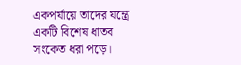একপর্যায়ে তাদের যন্ত্রে একটি বিশেষ ধাতব সংকেত ধরা পড়ে।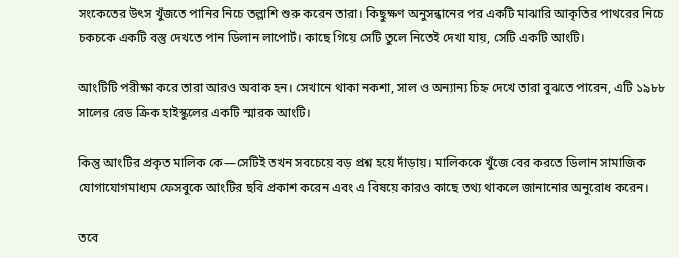সংকেতের উৎস খুঁজতে পানির নিচে তল্লাশি শুরু করেন তারা। কিছুক্ষণ অনুসন্ধানের পর একটি মাঝারি আকৃতির পাথরের নিচে চকচকে একটি বস্তু দেখতে পান ডিলান লাপোর্ট। কাছে গিয়ে সেটি তুলে নিতেই দেখা যায়, সেটি একটি আংটি।

আংটিটি পরীক্ষা করে তারা আরও অবাক হন। সেখানে থাকা নকশা, সাল ও অন্যান্য চিহ্ন দেখে তারা বুঝতে পারেন, এটি ১৯৮৮ সালের রেড ক্রিক হাইস্কুলের একটি স্মারক আংটি।

কিন্তু আংটির প্রকৃত মালিক কে—সেটিই তখন সবচেয়ে বড় প্রশ্ন হয়ে দাঁড়ায়। মালিককে খুঁজে বের করতে ডিলান সামাজিক যোগাযোগমাধ্যম ফেসবুকে আংটির ছবি প্রকাশ করেন এবং এ বিষয়ে কারও কাছে তথ্য থাকলে জানানোর অনুরোধ করেন।

তবে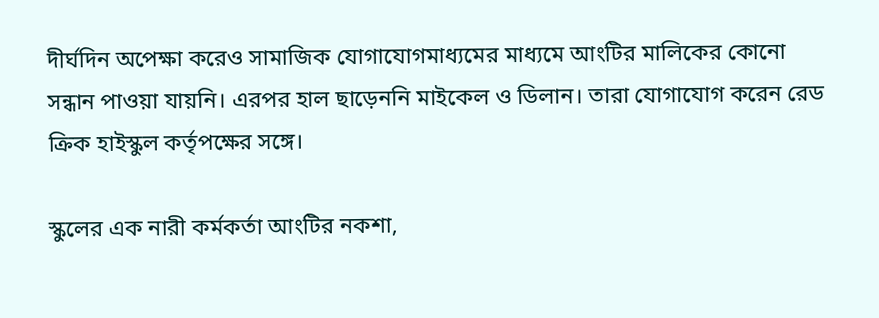দীর্ঘদিন অপেক্ষা করেও সামাজিক যোগাযোগমাধ্যমের মাধ্যমে আংটির মালিকের কোনো সন্ধান পাওয়া যায়নি। এরপর হাল ছাড়েননি মাইকেল ও ডিলান। তারা যোগাযোগ করেন রেড ক্রিক হাইস্কুল কর্তৃপক্ষের সঙ্গে।

স্কুলের এক নারী কর্মকর্তা আংটির নকশা,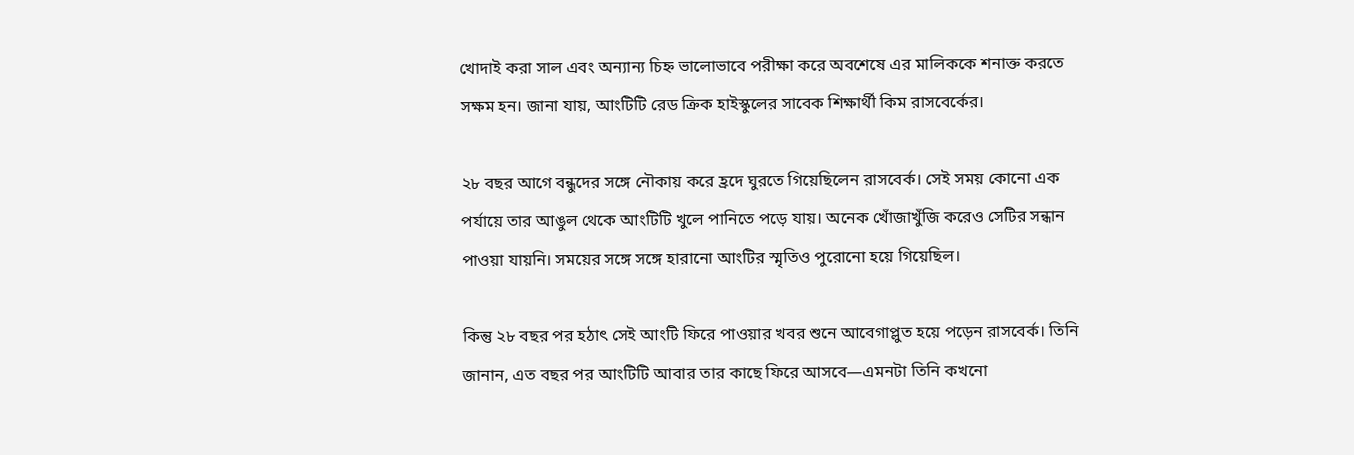খোদাই করা সাল এবং অন্যান্য চিহ্ন ভালোভাবে পরীক্ষা করে অবশেষে এর মালিককে শনাক্ত করতে সক্ষম হন। জানা যায়, আংটিটি রেড ক্রিক হাইস্কুলের সাবেক শিক্ষার্থী কিম রাসবের্কের।

২৮ বছর আগে বন্ধুদের সঙ্গে নৌকায় করে হ্রদে ঘুরতে গিয়েছিলেন রাসবের্ক। সেই সময় কোনো এক পর্যায়ে তার আঙুল থেকে আংটিটি খুলে পানিতে পড়ে যায়। অনেক খোঁজাখুঁজি করেও সেটির সন্ধান পাওয়া যায়নি। সময়ের সঙ্গে সঙ্গে হারানো আংটির স্মৃতিও পুরোনো হয়ে গিয়েছিল।

কিন্তু ২৮ বছর পর হঠাৎ সেই আংটি ফিরে পাওয়ার খবর শুনে আবেগাপ্লুত হয়ে পড়েন রাসবের্ক। তিনি জানান, এত বছর পর আংটিটি আবার তার কাছে ফিরে আসবে—এমনটা তিনি কখনো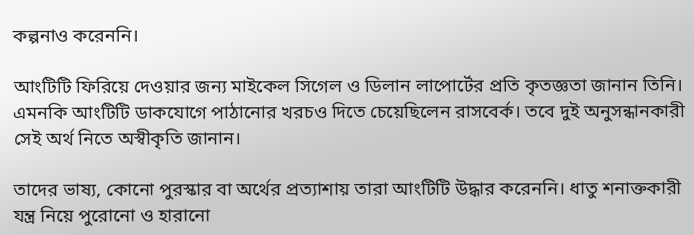কল্পনাও করেননি।

আংটিটি ফিরিয়ে দেওয়ার জন্য মাইকেল সিগেল ও ডিলান লাপোর্টের প্রতি কৃতজ্ঞতা জানান তিনি। এমনকি আংটিটি ডাকযোগে পাঠানোর খরচও দিতে চেয়েছিলেন রাসবের্ক। তবে দুই অনুসন্ধানকারী সেই অর্থ নিতে অস্বীকৃতি জানান।

তাদের ভাষ্য, কোনো পুরস্কার বা অর্থের প্রত্যাশায় তারা আংটিটি উদ্ধার করেননি। ধাতু শনাক্তকারী যন্ত্র নিয়ে পুরোনো ও হারানো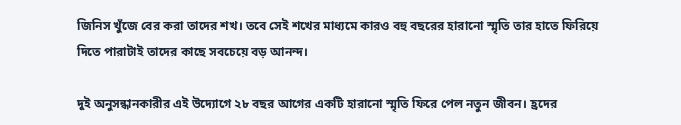জিনিস খুঁজে বের করা তাদের শখ। তবে সেই শখের মাধ্যমে কারও বহু বছরের হারানো স্মৃতি তার হাতে ফিরিয়ে দিতে পারাটাই তাদের কাছে সবচেয়ে বড় আনন্দ।

দুই অনুসন্ধানকারীর এই উদ্যোগে ২৮ বছর আগের একটি হারানো স্মৃতি ফিরে পেল নতুন জীবন। হ্রদের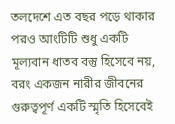তলদেশে এত বছর পড়ে থাকার পরও আংটিটি শুধু একটি মূল্যবান ধাতব বস্তু হিসেবে নয়, বরং একজন নারীর জীবনের গুরুত্বপূর্ণ একটি স্মৃতি হিসেবেই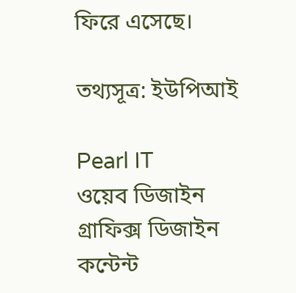ফিরে এসেছে।

তথ্যসূত্র: ইউপিআই

Pearl IT
ওয়েব ডিজাইন
গ্রাফিক্স ডিজাইন
কন্টেন্ট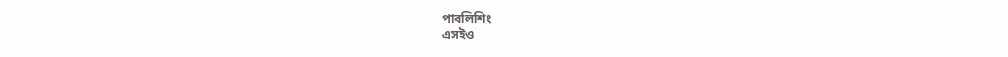পাবলিশিং
এসইও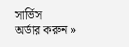সার্ভিস
অর্ডার করুন »